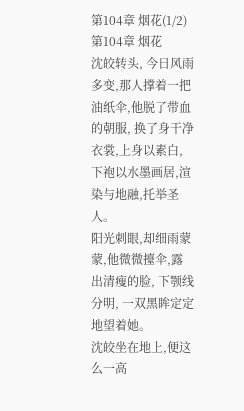第104章 烟花(1/2)
第104章 烟花
沈皎转头, 今日风雨多变,那人撑着一把油纸伞,他脱了带血的朝服, 换了身干净衣裳,上身以素白,下袍以水墨画居,渲染与地融,托举圣人。
阳光刺眼,却细雨蒙蒙,他微微擡伞,露出清瘦的脸, 下颚线分明, 一双黑眸定定地望着她。
沈皎坐在地上,便这么一高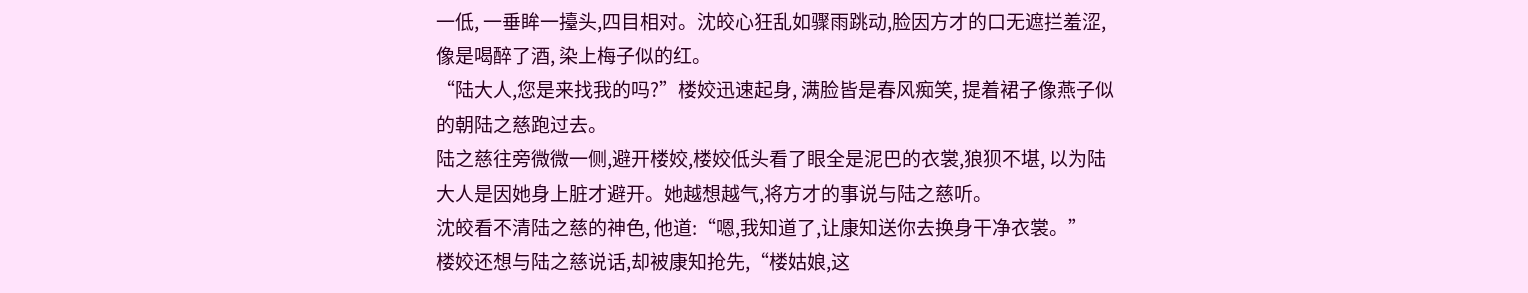一低, 一垂眸一擡头,四目相对。沈皎心狂乱如骤雨跳动,脸因方才的口无遮拦羞涩, 像是喝醉了酒, 染上梅子似的红。
“陆大人,您是来找我的吗?”楼姣迅速起身, 满脸皆是春风痴笑, 提着裙子像燕子似的朝陆之慈跑过去。
陆之慈往旁微微一侧,避开楼姣,楼姣低头看了眼全是泥巴的衣裳,狼狈不堪, 以为陆大人是因她身上脏才避开。她越想越气,将方才的事说与陆之慈听。
沈皎看不清陆之慈的神色, 他道:“嗯,我知道了,让康知送你去换身干净衣裳。”
楼姣还想与陆之慈说话,却被康知抢先,“楼姑娘,这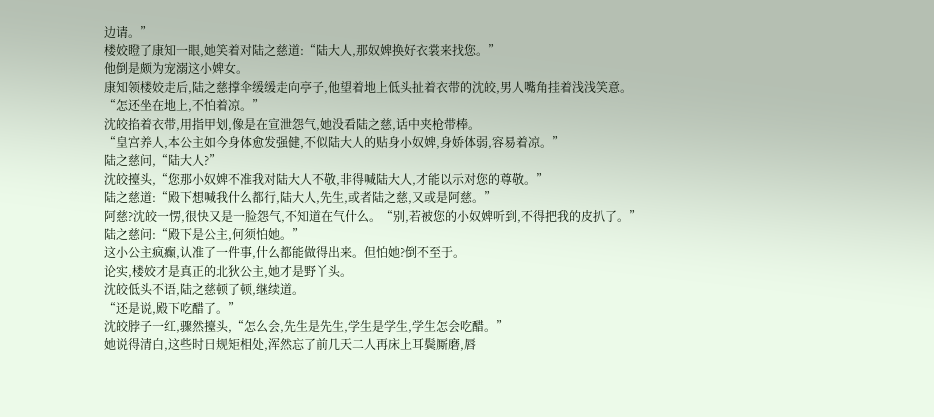边请。”
楼姣瞪了康知一眼,她笑着对陆之慈道:“陆大人,那奴婢换好衣裳来找您。”
他倒是颇为宠溺这小婢女。
康知领楼姣走后,陆之慈撑伞缓缓走向亭子,他望着地上低头扯着衣带的沈皎,男人嘴角挂着浅浅笑意。
“怎还坐在地上,不怕着凉。”
沈皎掐着衣带,用指甲划,像是在宣泄怨气,她没看陆之慈,话中夹枪带棒。
“皇宫养人,本公主如今身体愈发强健,不似陆大人的贴身小奴婢,身娇体弱,容易着凉。”
陆之慈问,“陆大人?”
沈皎擡头,“您那小奴婢不准我对陆大人不敬,非得喊陆大人,才能以示对您的尊敬。”
陆之慈道:“殿下想喊我什么都行,陆大人,先生,或者陆之慈,又或是阿慈。”
阿慈?沈皎一愣,很快又是一脸怨气,不知道在气什么。“别,若被您的小奴婢听到,不得把我的皮扒了。”
陆之慈问:“殿下是公主,何须怕她。”
这小公主疯癫,认准了一件事,什么都能做得出来。但怕她?倒不至于。
论实,楼姣才是真正的北狄公主,她才是野丫头。
沈皎低头不语,陆之慈顿了顿,继续道。
“还是说,殿下吃醋了。”
沈皎脖子一红,骤然擡头,“怎么会,先生是先生,学生是学生,学生怎会吃醋。”
她说得清白,这些时日规矩相处,浑然忘了前几天二人再床上耳鬓厮磨,唇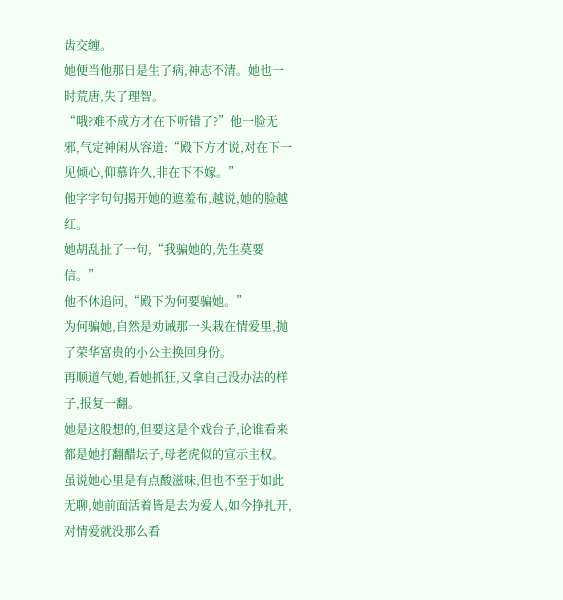齿交缠。
她便当他那日是生了病,神志不清。她也一时荒唐,失了理智。
“哦?难不成方才在下听错了?”他一脸无邪,气定神闲从容道:“殿下方才说,对在下一见倾心,仰慕许久,非在下不嫁。”
他字字句句揭开她的遮羞布,越说,她的脸越红。
她胡乱扯了一句,“我骗她的,先生莫要信。”
他不休追问,“殿下为何要骗她。”
为何骗她,自然是劝诫那一头栽在情爱里,抛了荣华富贵的小公主换回身份。
再顺道气她,看她抓狂,又拿自己没办法的样子,报复一翻。
她是这般想的,但要这是个戏台子,论谁看来都是她打翻醋坛子,母老虎似的宣示主权。
虽说她心里是有点酸滋味,但也不至于如此无聊,她前面活着皆是去为爱人,如今挣扎开,对情爱就没那么看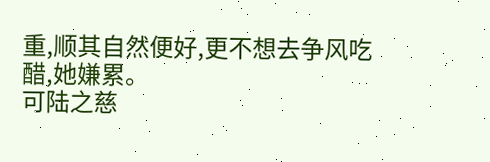重,顺其自然便好,更不想去争风吃醋,她嫌累。
可陆之慈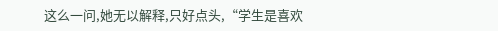这么一问,她无以解释,只好点头,“学生是喜欢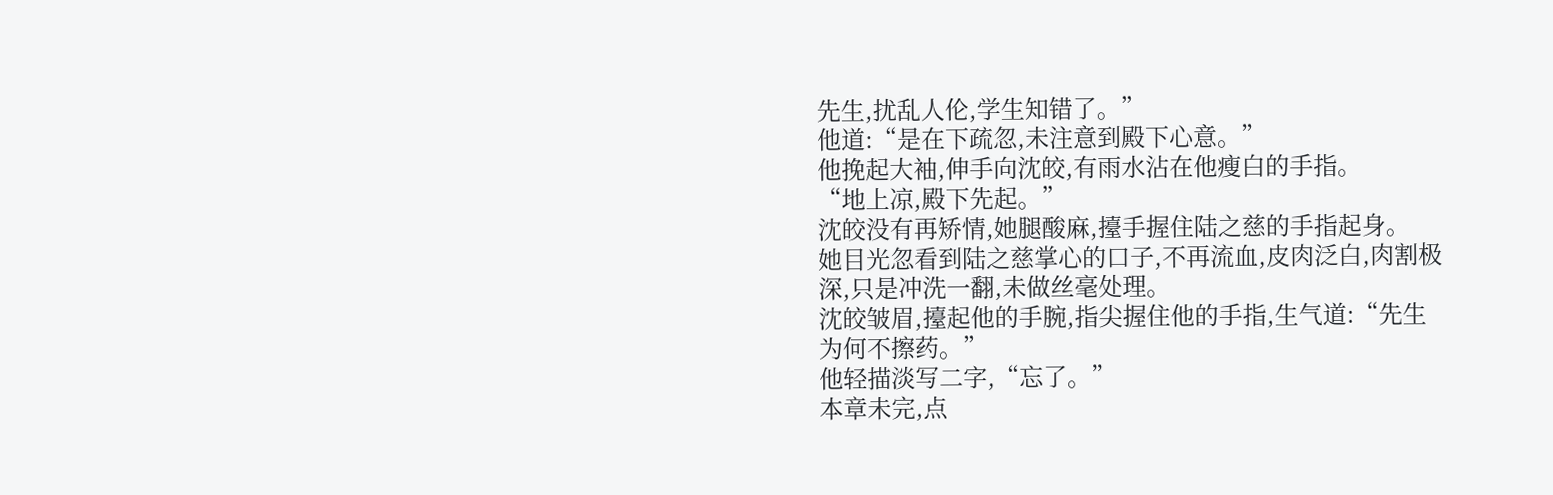先生,扰乱人伦,学生知错了。”
他道:“是在下疏忽,未注意到殿下心意。”
他挽起大袖,伸手向沈皎,有雨水沾在他瘦白的手指。
“地上凉,殿下先起。”
沈皎没有再矫情,她腿酸麻,擡手握住陆之慈的手指起身。
她目光忽看到陆之慈掌心的口子,不再流血,皮肉泛白,肉割极深,只是冲洗一翻,未做丝毫处理。
沈皎皱眉,擡起他的手腕,指尖握住他的手指,生气道:“先生为何不擦药。”
他轻描淡写二字,“忘了。”
本章未完,点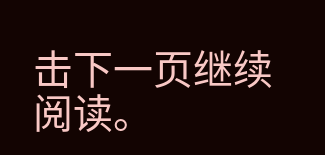击下一页继续阅读。